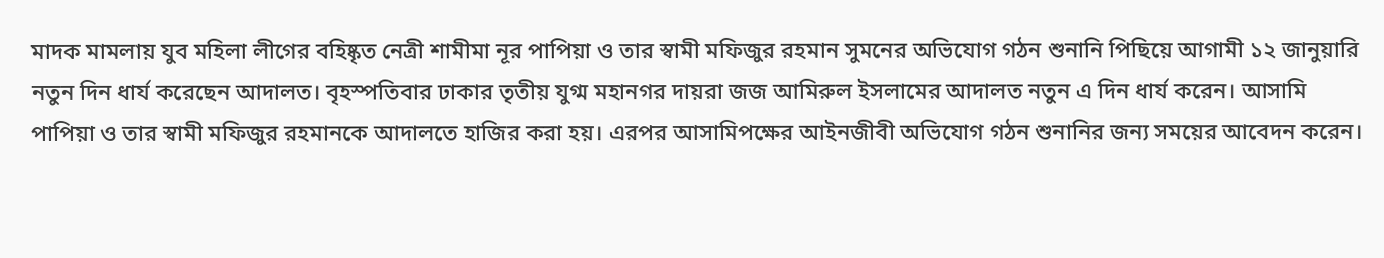মাদক মামলায় যুব মহিলা লীগের বহিষ্কৃত নেত্রী শামীমা নূর পাপিয়া ও তার স্বামী মফিজুর রহমান সুমনের অভিযোগ গঠন শুনানি পিছিয়ে আগামী ১২ জানুয়ারি নতুন দিন ধার্য করেছেন আদালত। বৃহস্পতিবার ঢাকার তৃতীয় যুগ্ম মহানগর দায়রা জজ আমিরুল ইসলামের আদালত নতুন এ দিন ধার্য করেন। আসামি পাপিয়া ও তার স্বামী মফিজুর রহমানকে আদালতে হাজির করা হয়। এরপর আসামিপক্ষের আইনজীবী অভিযোগ গঠন শুনানির জন্য সময়ের আবেদন করেন।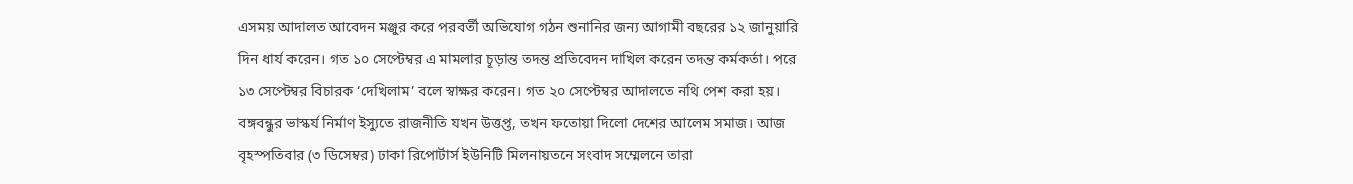এসময় আদালত আবেদন মঞ্জুর করে পরবর্তী অভিযোগ গঠন শুনানির জন্য আগামী বছরের ১২ জানুয়ারি দিন ধার্য করেন। গত ১০ সেপ্টেম্বর এ মামলার চূড়ান্ত তদন্ত প্রতিবেদন দাখিল করেন তদন্ত কর্মকর্তা। পরে ১৩ সেপ্টেম্বর বিচারক ‘দেখিলাম’ বলে স্বাক্ষর করেন। গত ২০ সেপ্টেম্বর আদালতে নথি পেশ করা হয়।
বঙ্গবন্ধুর ভাস্কর্য নির্মাণ ইস্যুতে রাজনীতি যখন উত্তপ্ত, তখন ফতোয়া দিলো দেশের আলেম সমাজ। আজ বৃহস্পতিবার (৩ ডিসেম্বর) ঢাকা রিপোর্টার্স ইউনিটি মিলনায়তনে সংবাদ সম্মেলনে তারা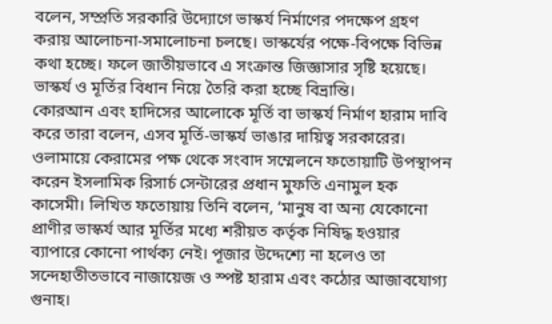বলেন, সম্প্রতি সরকারি উদ্যোগে ভাস্কর্য নির্মাণের পদক্ষেপ গ্রহণ করায় আলোচনা-সমালোচনা চলছে। ভাস্কর্যের পক্ষে-বিপক্ষে বিভিন্ন কথা হচ্ছে। ফলে জাতীয়ভাবে এ সংক্রান্ত জিজ্ঞাসার সৃষ্টি হয়েছে। ভাস্কর্য ও মূর্তির বিধান নিয়ে তৈরি করা হচ্ছে বিভ্রান্তি।
কোরআন এবং হাদিসের আলোকে মূর্তি বা ভাস্কর্য নির্মাণ হারাম দাবি করে তারা বলেন, এসব মূর্তি-ভাস্কর্য ভাঙার দায়িত্ব সরকারের। ওলামায়ে কেরামের পক্ষ থেকে সংবাদ সম্মেলনে ফতোয়াটি উপস্থাপন করেন ইসলামিক রিসার্চ সেন্টারের প্রধান মুফতি এনামুল হক কাসেমী। লিখিত ফতোয়ায় তিনি বলেন, ‘মানুষ বা অন্য যেকোনো প্রাণীর ভাস্কর্য আর মূর্তির মধ্যে শরীয়ত কর্তৃক নিষিদ্ধ হওয়ার ব্যাপারে কোনো পার্থক্য নেই। পূজার উদ্দেশ্যে না হলেও তা সন্দেহাতীতভাবে নাজায়েজ ও স্পষ্ট হারাম এবং কঠোর আজাবযোগ্য গুনাহ।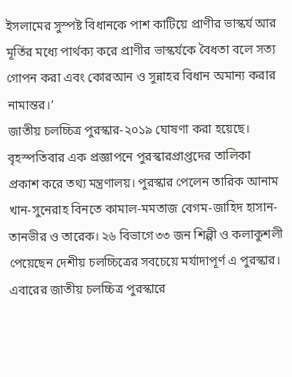ইসলামের সুস্পষ্ট বিধানকে পাশ কাটিয়ে প্রাণীর ভাস্কর্য আর মূর্তির মধ্যে পার্থক্য করে প্রাণীর ভাস্কর্যকে বৈধতা বলে সত্য গোপন করা এবং কোরআন ও সুন্নাহর বিধান অমান্য করার নামান্তর।’
জাতীয় চলচ্চিত্র পুরস্কার-২০১৯ ঘোষণা করা হয়েছে। বৃহস্পতিবার এক প্রজ্ঞাপনে পুরস্কারপ্রাপ্তদের তালিকা প্রকাশ করে তথ্য মন্ত্রণালয়। পুরস্কার পেলেন তারিক আনাম খান-সুনেরাহ বিনতে কামাল-মমতাজ বেগম-জাহিদ হাসান-তানভীর ও তারেক। ২৬ বিভাগে ৩৩ জন শিল্পী ও কলাকুশলী পেয়েছেন দেশীয় চলচ্চিত্রের সবচেয়ে মর্যাদাপূর্ণ এ পুরস্কার। এবারের জাতীয় চলচ্চিত্র পুরস্কারে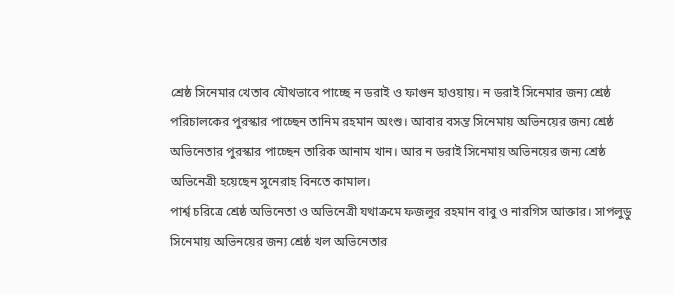শ্রেষ্ঠ সিনেমার খেতাব যৌথভাবে পাচ্ছে ন ডরাই ও ফাগুন হাওয়ায়। ন ডরাই সিনেমার জন্য শ্রেষ্ঠ পরিচালকের পুরস্কার পাচ্ছেন তানিম রহমান অংশু। আবার বসন্ত সিনেমায় অভিনয়ের জন্য শ্রেষ্ঠ অভিনেতার পুরস্কার পাচ্ছেন তারিক আনাম খান। আর ন ডরাই সিনেমায় অভিনয়ের জন্য শ্রেষ্ঠ অভিনেত্রী হয়েছেন সুনেরাহ বিনতে কামাল।
পার্শ্ব চরিত্রে শ্রেষ্ঠ অভিনেতা ও অভিনেত্রী যথাক্রমে ফজলুর রহমান বাবু ও নারগিস আক্তার। সাপলুডু সিনেমায় অভিনয়ের জন্য শ্রেষ্ঠ খল অভিনেতার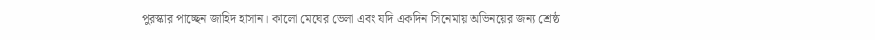পুরস্কার পাচ্ছেন জাহিদ হাসান। কালো মেঘের ভেলা এবং যদি একদিন সিনেমায় অভিনয়ের জন্য শ্রেষ্ঠ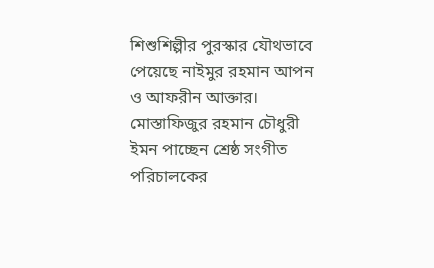শিশুশিল্পীর পুরস্কার যৌথভাবে পেয়েছে নাইমুর রহমান আপন ও আফরীন আক্তার। মোস্তাফিজুর রহমান চৌধুরী ইমন পাচ্ছেন শ্রেষ্ঠ সংগীত পরিচালকের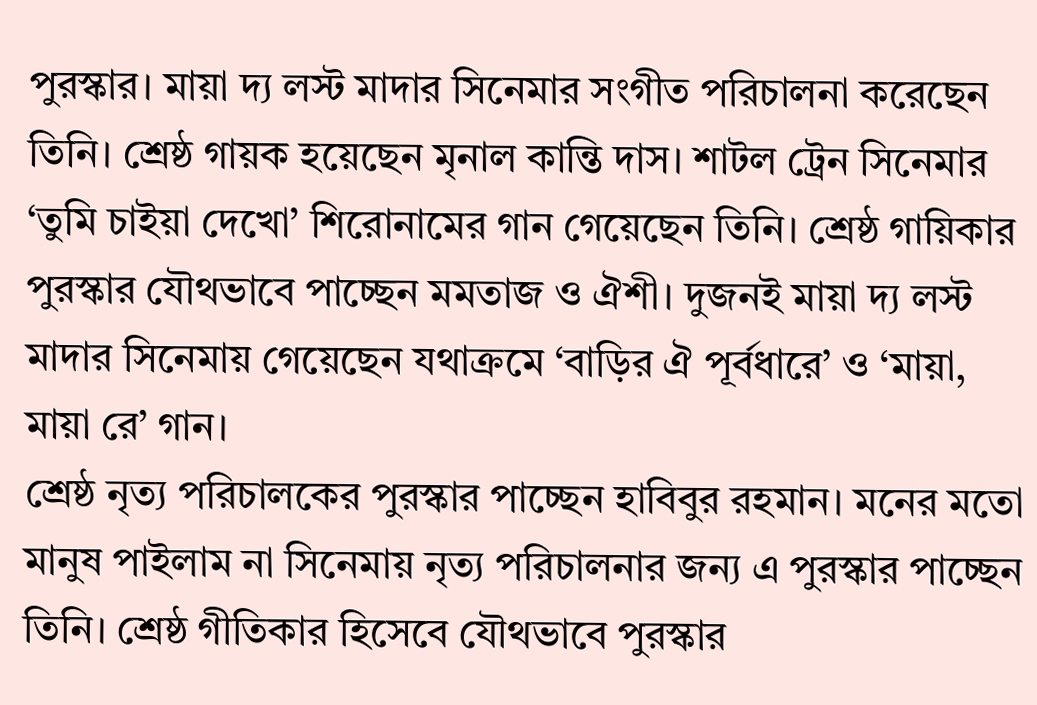পুরস্কার। মায়া দ্য লস্ট মাদার সিনেমার সংগীত পরিচালনা করেছেন তিনি। শ্রেষ্ঠ গায়ক হয়েছেন মৃনাল কান্তি দাস। শাটল ট্রেন সিনেমার ‘তুমি চাইয়া দেখো’ শিরোনামের গান গেয়েছেন তিনি। শ্রেষ্ঠ গায়িকার পুরস্কার যৌথভাবে পাচ্ছেন মমতাজ ও ঐশী। দুজনই মায়া দ্য লস্ট মাদার সিনেমায় গেয়েছেন যথাক্রমে ‘বাড়ির ঐ পূর্বধারে’ ও ‘মায়া, মায়া রে’ গান।
শ্রেষ্ঠ নৃত্য পরিচালকের পুরস্কার পাচ্ছেন হাবিবুর রহমান। মনের মতো মানুষ পাইলাম না সিনেমায় নৃত্য পরিচালনার জন্য এ পুরস্কার পাচ্ছেন তিনি। শ্রেষ্ঠ গীতিকার হিসেবে যৌথভাবে পুরস্কার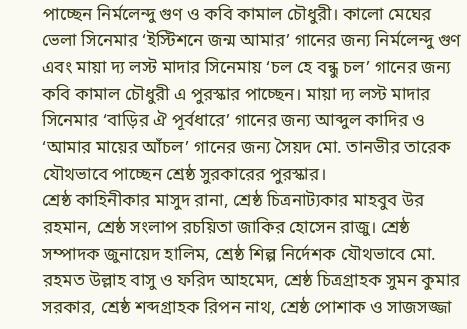পাচ্ছেন নির্মলেন্দু গুণ ও কবি কামাল চৌধুরী। কালো মেঘের ভেলা সিনেমার ‘ইস্টিশনে জন্ম আমার’ গানের জন্য নির্মলেন্দু গুণ এবং মায়া দ্য লস্ট মাদার সিনেমায় ‘চল হে বন্ধু চল’ গানের জন্য কবি কামাল চৌধুরী এ পুরস্কার পাচ্ছেন। মায়া দ্য লস্ট মাদার সিনেমার ‘বাড়ির ঐ পূর্বধারে’ গানের জন্য আব্দুল কাদির ও ‘আমার মায়ের আঁচল’ গানের জন্য সৈয়দ মো. তানভীর তারেক যৌথভাবে পাচ্ছেন শ্রেষ্ঠ সুরকারের পুরস্কার।
শ্রেষ্ঠ কাহিনীকার মাসুদ রানা, শ্রেষ্ঠ চিত্রনাট্যকার মাহবুব উর রহমান, শ্রেষ্ঠ সংলাপ রচয়িতা জাকির হোসেন রাজু। শ্রেষ্ঠ সম্পাদক জুনায়েদ হালিম, শ্রেষ্ঠ শিল্প নির্দেশক যৌথভাবে মো. রহমত উল্লাহ বাসু ও ফরিদ আহমেদ, শ্রেষ্ঠ চিত্রগ্রাহক সুমন কুমার সরকার, শ্রেষ্ঠ শব্দগ্রাহক রিপন নাথ, শ্রেষ্ঠ পোশাক ও সাজসজ্জা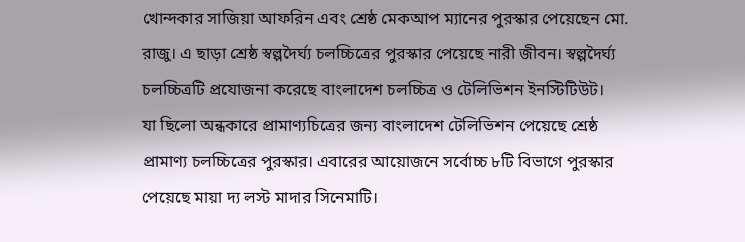খোন্দকার সাজিয়া আফরিন এবং শ্রেষ্ঠ মেকআপ ম্যানের পুরস্কার পেয়েছেন মো. রাজু। এ ছাড়া শ্রেষ্ঠ স্বল্পদৈর্ঘ্য চলচ্চিত্রের পুরস্কার পেয়েছে নারী জীবন। স্বল্পদৈর্ঘ্য চলচ্চিত্রটি প্রযোজনা করেছে বাংলাদেশ চলচ্চিত্র ও টেলিভিশন ইনস্টিটিউট।
যা ছিলো অন্ধকারে প্রামাণ্যচিত্রের জন্য বাংলাদেশ টেলিভিশন পেয়েছে শ্রেষ্ঠ প্রামাণ্য চলচ্চিত্রের পুরস্কার। এবারের আয়োজনে সর্বোচ্চ ৮টি বিভাগে পুরস্কার পেয়েছে মায়া দ্য লস্ট মাদার সিনেমাটি।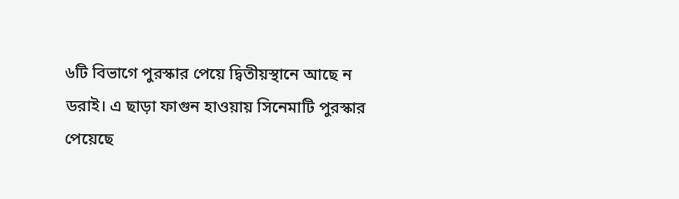৬টি বিভাগে পুরস্কার পেয়ে দ্বিতীয়স্থানে আছে ন ডরাই। এ ছাড়া ফাগুন হাওয়ায় সিনেমাটি পুরস্কার পেয়েছে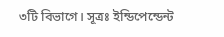৩টি বিভাগে। সূত্রঃ ইন্ডিপেন্ডেন্ট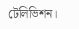টেলিভিশন।